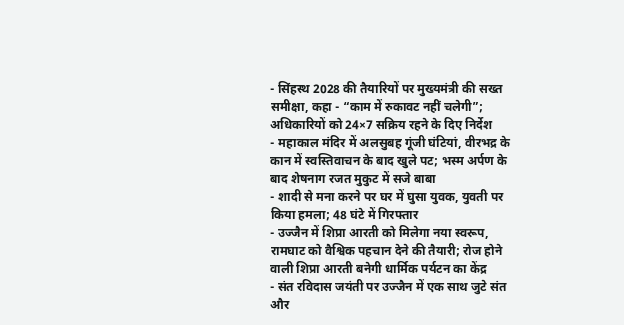- सिंहस्थ 2028 की तैयारियों पर मुख्यमंत्री की सख्त समीक्षा, कहा - “काम में रुकावट नहीं चलेगी”; अधिकारियों को 24×7 सक्रिय रहने के दिए निर्देश
- महाकाल मंदिर में अलसुबह गूंजी घंटियां, वीरभद्र के कान में स्वस्तिवाचन के बाद खुले पट; भस्म अर्पण के बाद शेषनाग रजत मुकुट में सजे बाबा
- शादी से मना करने पर घर में घुसा युवक, युवती पर किया हमला; 48 घंटे में गिरफ्तार
- उज्जैन में शिप्रा आरती को मिलेगा नया स्वरूप, रामघाट को वैश्विक पहचान देने की तैयारी; रोज होने वाली शिप्रा आरती बनेगी धार्मिक पर्यटन का केंद्र
- संत रविदास जयंती पर उज्जैन में एक साथ जुटे संत और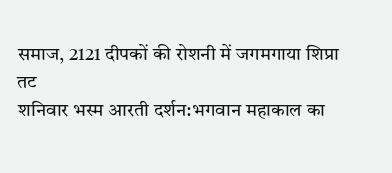समाज, 2121 दीपकों की रोशनी में जगमगाया शिप्रा तट
शनिवार भस्म आरती दर्शन:भगवान महाकाल का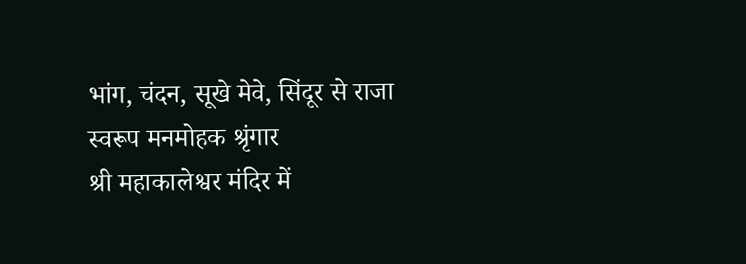भांग, चंदन, सूखे मेवे, सिंदूर से राजा स्वरूप मनमोहक श्रृंगार
श्री महाकालेश्वर मंदिर में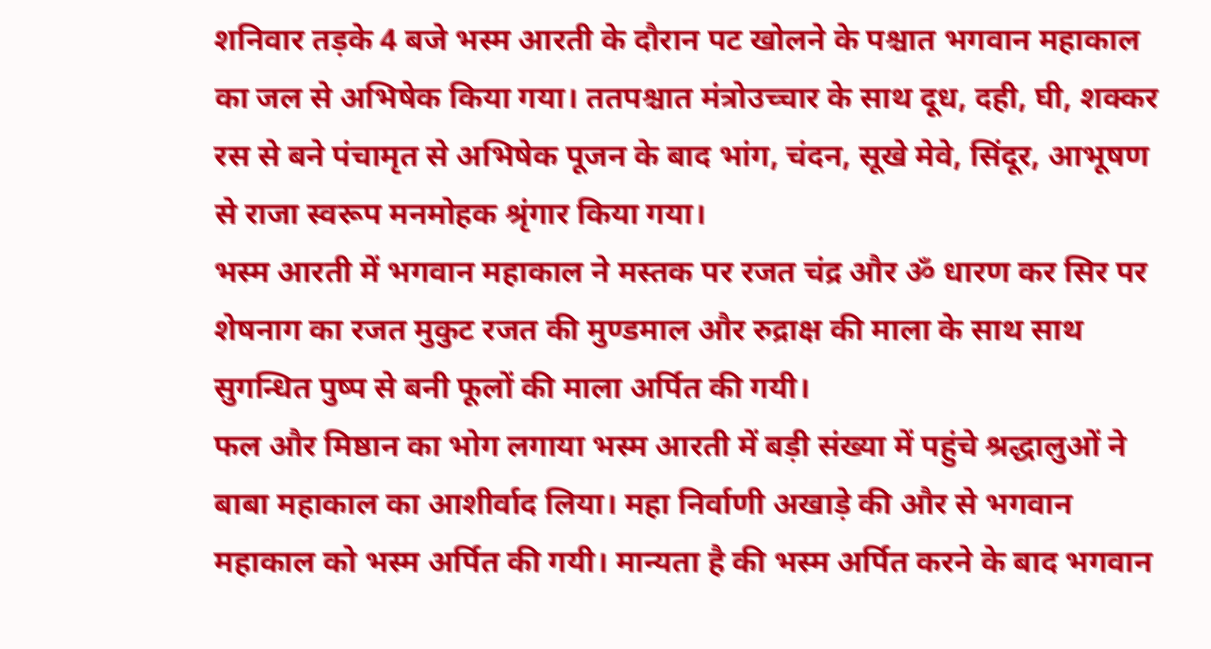शनिवार तड़के 4 बजे भस्म आरती के दौरान पट खोलने के पश्चात भगवान महाकाल का जल से अभिषेक किया गया। ततपश्चात मंत्रोउच्चार के साथ दूध, दही, घी, शक्कर रस से बने पंचामृत से अभिषेक पूजन के बाद भांग, चंदन, सूखे मेवे, सिंदूर, आभूषण से राजा स्वरूप मनमोहक श्रृंगार किया गया।
भस्म आरती में भगवान महाकाल ने मस्तक पर रजत चंद्र और ॐ धारण कर सिर पर शेषनाग का रजत मुकुट रजत की मुण्डमाल और रुद्राक्ष की माला के साथ साथ सुगन्धित पुष्प से बनी फूलों की माला अर्पित की गयी।
फल और मिष्ठान का भोग लगाया भस्म आरती में बड़ी संख्या में पहुंचे श्रद्धालुओं ने बाबा महाकाल का आशीर्वाद लिया। महा निर्वाणी अखाड़े की और से भगवान महाकाल को भस्म अर्पित की गयी। मान्यता है की भस्म अर्पित करने के बाद भगवान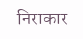निराकार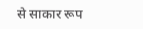से साकार रूप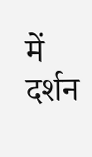में दर्शन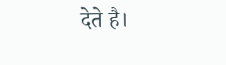देते है।